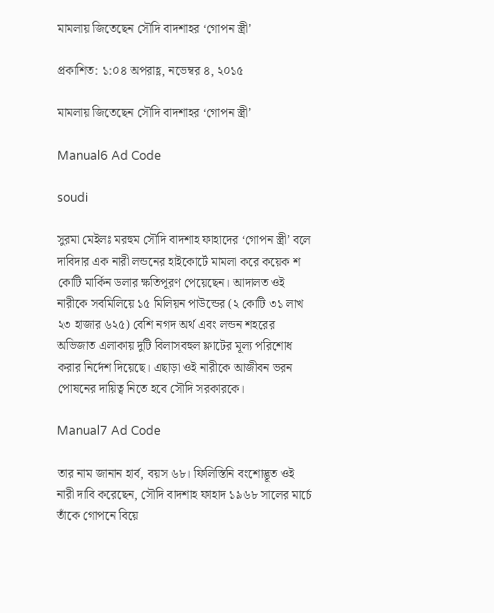মামলায় জিতেছেন সৌদি বাদশাহর ‘গোপন স্ত্রী’

প্রকাশিত: ১:০৪ অপরাহ্ণ, নভেম্বর ৪, ২০১৫

মামলায় জিতেছেন সৌদি বাদশাহর ‘গোপন স্ত্রী’

Manual6 Ad Code

soudi

সুরমা মেইলঃ মরহুম সৌদি বাদশাহ ফাহাদের ‘গোপন স্ত্রী’ বলে দাবিদার এক নারী লন্ডনের হাইকোর্টে মামলা করে কয়েক শ কোটি মার্কিন ডলার ক্ষতিপূরণ পেয়েছেন। আদালত ওই নারীকে সবমিলিয়ে ১৫ মিলিয়ন পাউন্ডের (২ কোটি ৩১ লাখ ২৩ হাজার ৬২৫) বেশি নগদ অর্থ এবং লন্ডন শহরের অভিজাত এলাকায় দুটি বিলাসবহুল ফ্লাটের মূল্য পরিশোধ করার নির্দেশ দিয়েছে। এছাড়া ওই নারীকে আজীবন ভরন পোষনের দায়িত্ব নিতে হবে সৌদি সরকারকে।

Manual7 Ad Code

তার নাম জানান হার্ব, বয়স ৬৮। ফিলিস্তিনি বংশোদ্ভূত ওই নারী দাবি করেছেন, সৌদি বাদশাহ ফাহাদ ১৯৬৮ সালের মার্চে তাঁকে গোপনে বিয়ে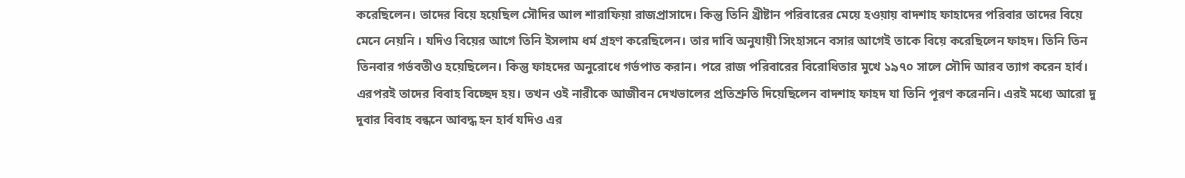করেছিলেন। তাদের বিয়ে হয়েছিল সৌদির আল শারাফিয়া রাজপ্রাসাদে। কিন্তু তিনি খ্রীষ্টান পরিবারের মেয়ে হওয়ায় বাদশাহ ফাহাদের পরিবার তাদের বিয়ে মেনে নেয়নি । যদিও বিয়ের আগে তিনি ইসলাম ধর্ম গ্রহণ করেছিলেন। তার দাবি অনুযায়ী সিংহাসনে বসার আগেই তাকে বিয়ে করেছিলেন ফাহদ। তিনি তিন তিনবার গর্ভবতীও হয়েছিলেন। কিন্তু ফাহদের অনুরোধে গর্ভপাত করান। পরে রাজ পরিবারের বিরোধিতার মুখে ১৯৭০ সালে সৌদি আরব ত্যাগ করেন হার্ব। এরপরই তাদের বিবাহ বিচ্ছেদ হয়। তখন ওই নারীকে আজীবন দেখভালের প্রতিশ্রুতি দিয়েছিলেন বাদশাহ ফাহদ যা তিনি পূরণ করেননি। এরই মধ্যে আরো দু দুবার বিবাহ বন্ধনে আবদ্ধ হন হার্ব যদিও এর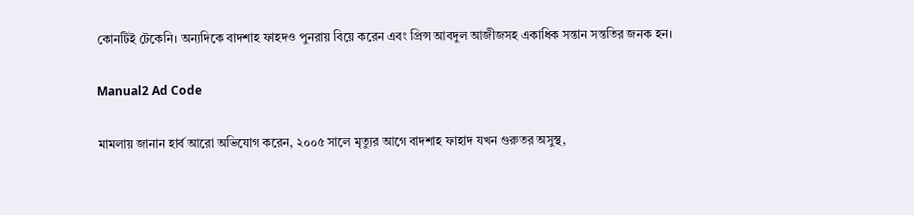কোনটিই টেকেনি। অন্যদিকে বাদশাহ ফাহদও পুনরায় বিয়ে করেন এবং প্রিন্স আবদুল আজীজসহ একাধিক সন্তান সন্ততির জনক হন।

Manual2 Ad Code

মামলায় জানান হার্ব আরো অভিযোগ করেন, ২০০৫ সালে মৃত্যুর আগে বাদশাহ ফাহাদ যখন গুরুতর অসুস্থ,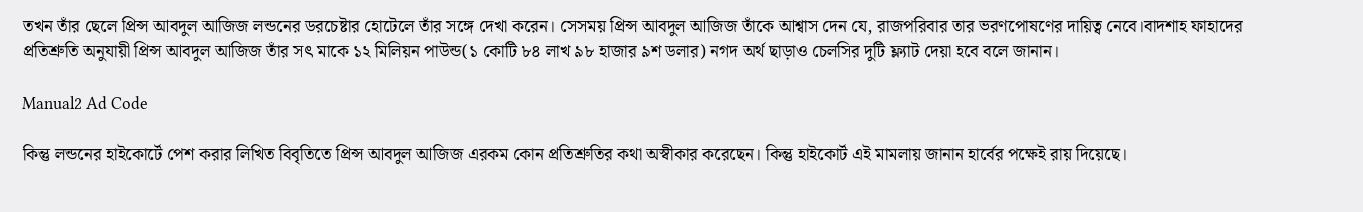তখন তাঁর ছেলে প্রিন্স আবদুল আজিজ লন্ডনের ডরচেষ্টার হোটেলে তাঁর সঙ্গে দেখা করেন। সেসময় প্রিন্স আবদুল আজিজ তাঁকে আশ্বাস দেন যে, রাজপরিবার তার ভরণপোষণের দায়িত্ব নেবে।বাদশাহ ফাহাদের প্রতিশ্রুতি অনুযায়ী প্রিন্স আবদুল আজিজ তাঁর সৎ মাকে ১২ মিলিয়ন পাউন্ড(১ কোটি ৮৪ লাখ ৯৮ হাজার ৯শ ডলার) নগদ অর্থ ছাড়াও চেলসির দুটি ফ্ল্যাট দেয়া হবে বলে জানান।

Manual2 Ad Code

কিন্তু লন্ডনের হাইকোর্টে পেশ করার লিখিত বিবৃতিতে প্রিন্স আবদুল আজিজ এরকম কোন প্রতিশ্রুতির কথা অস্বীকার করেছেন। কিন্তু হাইকোর্ট এই মামলায় জানান হার্বের পক্ষেই রায় দিয়েছে।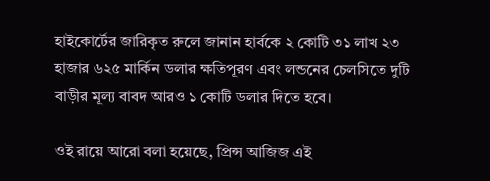হাইকোর্টের জারিকৃত রুলে জানান হার্বকে ২ কোটি ৩১ লাখ ২৩ হাজার ৬২৫ মার্কিন ডলার ক্ষতিপূরণ এবং লন্ডনের চেলসিতে দুটি বাড়ীর মূল্য বাবদ আরও ১ কোটি ডলার দিতে হবে।

ওই রায়ে আরো বলা হয়েছে, প্রিন্স আজিজ এই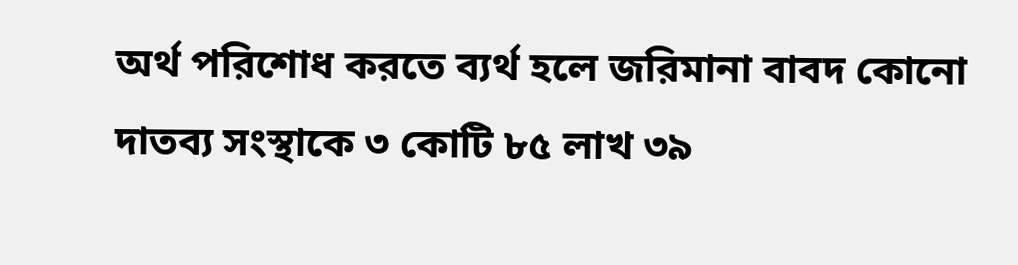অর্থ পরিশোধ করতে ব্যর্থ হলে জরিমানা বাবদ কোনো দাতব্য সংস্থাকে ৩ কোটি ৮৫ লাখ ৩৯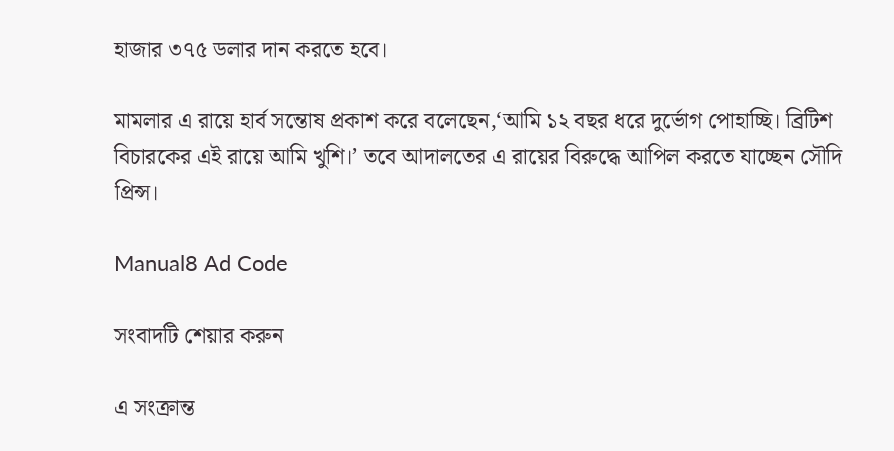হাজার ৩৭৫ ডলার দান করতে হবে।

মামলার এ রায়ে হার্ব সন্তোষ প্রকাশ করে বলেছেন,‘আমি ১২ বছর ধরে দুর্ভোগ পোহাচ্ছি। ব্রিটিশ বিচারকের এই রায়ে আমি খুশি।’ তবে আদালতের এ রায়ের বিরুদ্ধে আপিল করতে যাচ্ছেন সৌদি প্রিন্স।

Manual8 Ad Code

সংবাদটি শেয়ার করুন

এ সংক্রান্ত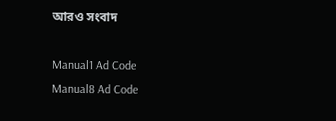আরও সংবাদ

Manual1 Ad Code
Manual8 Ad Code